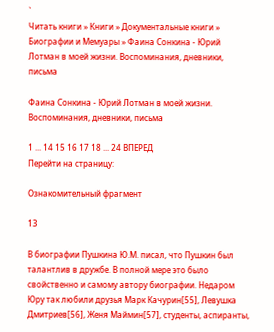`
Читать книги » Книги » Документальные книги » Биографии и Мемуары » Фаина Сонкина - Юрий Лотман в моей жизни. Воспоминания, дневники, письма

Фаина Сонкина - Юрий Лотман в моей жизни. Воспоминания, дневники, письма

1 ... 14 15 16 17 18 ... 24 ВПЕРЕД
Перейти на страницу:

Ознакомительный фрагмент

13

В биографии Пушкина Ю.М. писал, что Пушкин был талантлив в дружбе. В полной мере это было свойственно и самому автору биографии. Недаром Юру так любили друзья Марк Качурин[55], Левушка Дмитриев[56], Женя Маймин[57], студенты, аспиранты,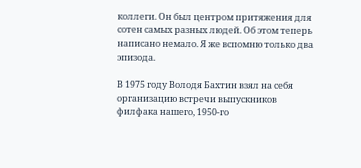коллеги. Он был центром притяжения для сотен самых разных людей. Об этом теперь написано немало. Я же вспомню только два эпизода.

В 1975 году Володя Бахтин взял на себя организацию встречи выпускников филфака нашего, 1950-го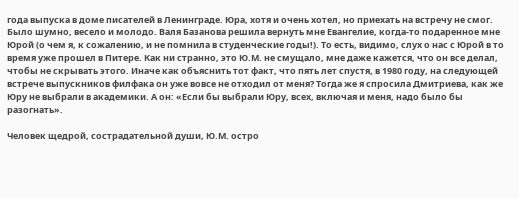года выпуска в доме писателей в Ленинграде. Юра, хотя и очень хотел, но приехать на встречу не смог. Было шумно, весело и молодо. Валя Базанова решила вернуть мне Евангелие, когда-то подаренное мне Юрой (о чем я, к сожалению, и не помнила в студенческие годы!). То есть, видимо, слух о нас с Юрой в то время уже прошел в Питере. Как ни странно, это Ю.М. не смущало, мне даже кажется, что он все делал, чтобы не скрывать этого. Иначе как объяснить тот факт, что пять лет спустя, в 1980 году, на следующей встрече выпускников филфака он уже вовсе не отходил от меня? Тогда же я спросила Дмитриева, как же Юру не выбрали в академики. А он: «Если бы выбрали Юру, всех, включая и меня, надо было бы разогнать».

Человек щедрой, сострадательной души, Ю.М. остро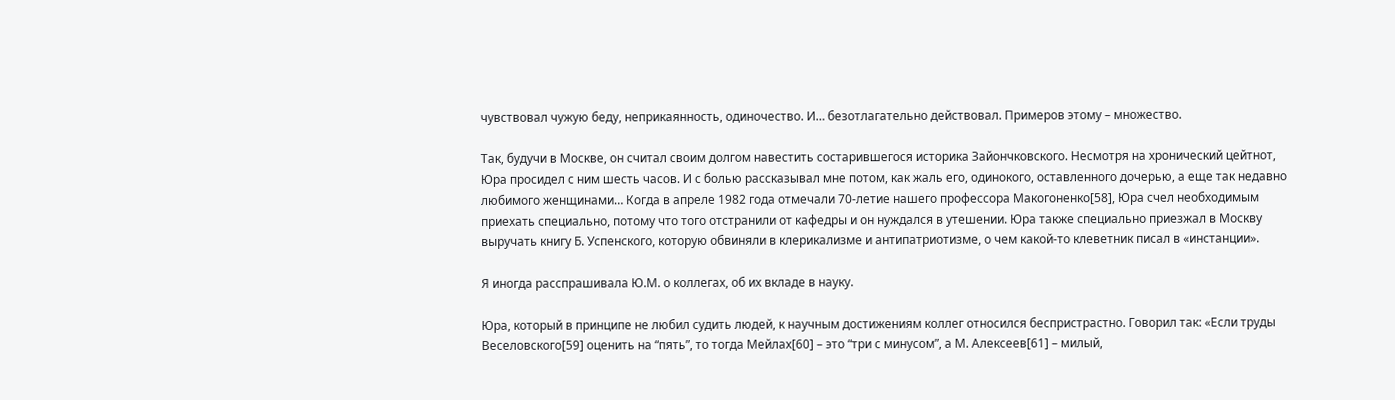чувствовал чужую беду, неприкаянность, одиночество. И… безотлагательно действовал. Примеров этому – множество.

Так, будучи в Москве, он считал своим долгом навестить состарившегося историка Зайончковского. Несмотря на хронический цейтнот, Юра просидел с ним шесть часов. И с болью рассказывал мне потом, как жаль его, одинокого, оставленного дочерью, а еще так недавно любимого женщинами… Когда в апреле 1982 года отмечали 70-летие нашего профессора Макогоненко[58], Юра счел необходимым приехать специально, потому что того отстранили от кафедры и он нуждался в утешении. Юра также специально приезжал в Москву выручать книгу Б. Успенского, которую обвиняли в клерикализме и антипатриотизме, о чем какой-то клеветник писал в «инстанции».

Я иногда расспрашивала Ю.М. о коллегах, об их вкладе в науку.

Юра, который в принципе не любил судить людей, к научным достижениям коллег относился беспристрастно. Говорил так: «Если труды Веселовского[59] оценить на “пять”, то тогда Мейлах[60] – это “три с минусом”, а М. Алексеев[61] – милый,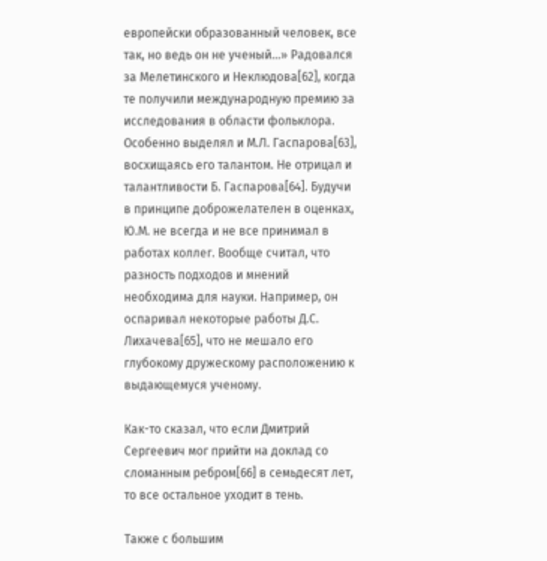европейски образованный человек, все так, но ведь он не ученый…» Радовался за Мелетинского и Неклюдова[62], когда те получили международную премию за исследования в области фольклора. Особенно выделял и М.Л. Гаспарова[63], восхищаясь его талантом. Не отрицал и талантливости Б. Гаспарова[64]. Будучи в принципе доброжелателен в оценках, Ю.М. не всегда и не все принимал в работах коллег. Вообще считал, что разность подходов и мнений необходима для науки. Например, он оспаривал некоторые работы Д.С. Лихачева[65], что не мешало его глубокому дружескому расположению к выдающемуся ученому.

Как-то сказал, что если Дмитрий Сергеевич мог прийти на доклад со сломанным ребром[66] в семьдесят лет, то все остальное уходит в тень.

Также с большим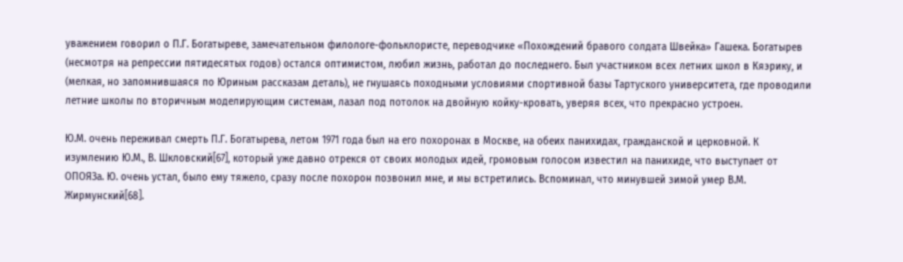уважением говорил о П.Г. Богатыреве, замечательном филологе-фольклористе, переводчике «Похождений бравого солдата Швейка» Гашека. Богатырев (несмотря на репрессии пятидесятых годов) остался оптимистом, любил жизнь, работал до последнего. Был участником всех летних школ в Кяэрику, и (мелкая, но запомнившаяся по Юриным рассказам деталь), не гнушаясь походными условиями спортивной базы Тартуского университета, где проводили летние школы по вторичным моделирующим системам, лазал под потолок на двойную койку-кровать, уверяя всех, что прекрасно устроен.

Ю.М. очень переживал смерть П.Г. Богатырева, летом 1971 года был на его похоронах в Москве, на обеих панихидах, гражданской и церковной. К изумлению Ю.М., В. Шкловский[67], который уже давно отрекся от своих молодых идей, громовым голосом известил на панихиде, что выступает от ОПОЯЗа. Ю. очень устал, было ему тяжело, сразу после похорон позвонил мне, и мы встретились. Вспоминал, что минувшей зимой умер В.М. Жирмунский[68].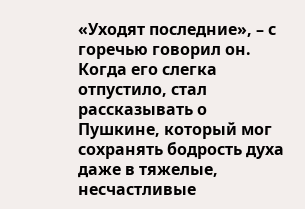«Уходят последние», – с горечью говорил он. Когда его слегка отпустило, стал рассказывать о Пушкине, который мог сохранять бодрость духа даже в тяжелые, несчастливые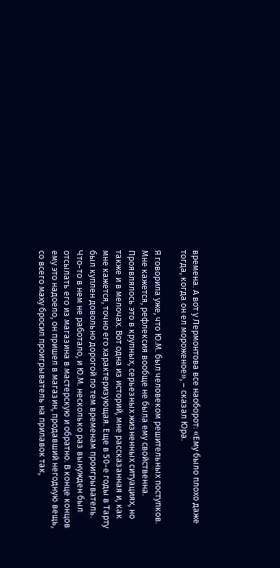времена. А вот у Лермонтова все наоборот: «Ему было плохо даже тогда, когда он ел мороженое», – сказал Юра.

Я говорила уже, что Ю.М. был человеком решительных поступков. Мне кажется, рефлексия вообще не была ему свойственна. Проявлялось это в крупных, серьезных жизненных ситуациях, но также и в мелочах. Вот одна из историй, мне рассказанная и, как мне кажется, точно его характеризующая. Еще в 50-е годы в Тарту был куплен довольно дорогой по тем временам проигрыватель. Что-то в нем не работало, и Ю.М. несколько раз вынужден был отсылать его из магазина в мастерскую и обратно. В конце концов ему это надоело, он пришел в магазин, продавший негодную вещь, со всего маху бросил проигрыватель на прилавок так,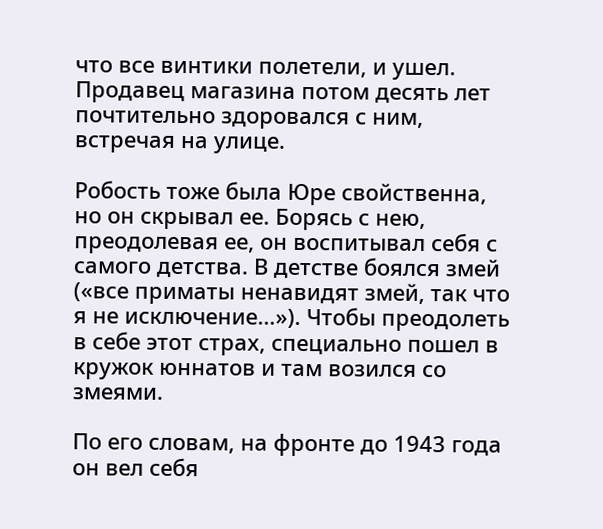что все винтики полетели, и ушел. Продавец магазина потом десять лет почтительно здоровался с ним, встречая на улице.

Робость тоже была Юре свойственна, но он скрывал ее. Борясь с нею, преодолевая ее, он воспитывал себя с самого детства. В детстве боялся змей («все приматы ненавидят змей, так что я не исключение…»). Чтобы преодолеть в себе этот страх, специально пошел в кружок юннатов и там возился со змеями.

По его словам, на фронте до 1943 года он вел себя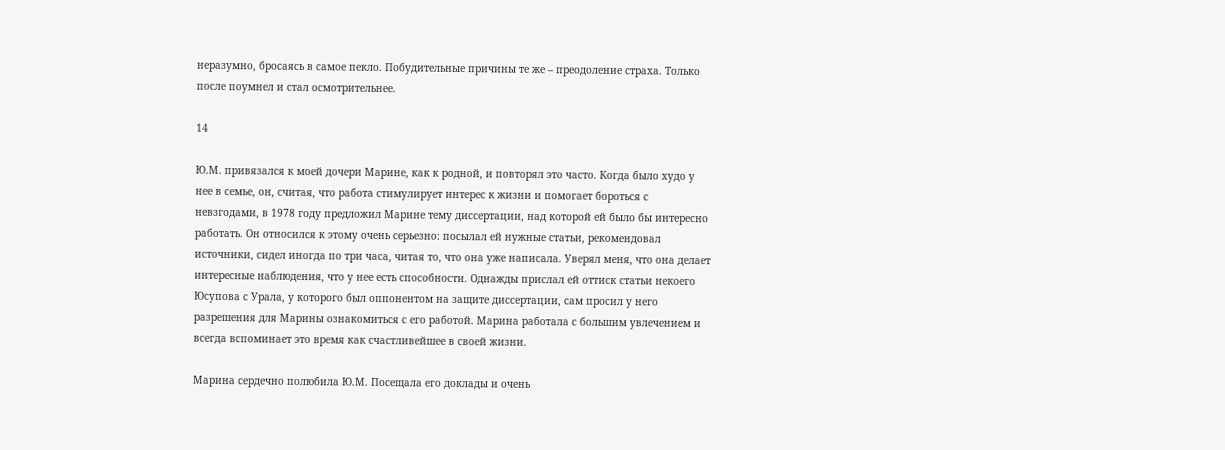неразумно, бросаясь в самое пекло. Побудительные причины те же – преодоление страха. Только после поумнел и стал осмотрительнее.

14

Ю.М. привязался к моей дочери Марине, как к родной, и повторял это часто. Когда было худо у нее в семье, он, считая, что работа стимулирует интерес к жизни и помогает бороться с невзгодами, в 1978 году предложил Марине тему диссертации, над которой ей было бы интересно работать. Он относился к этому очень серьезно: посылал ей нужные статьи, рекомендовал источники, сидел иногда по три часа, читая то, что она уже написала. Уверял меня, что она делает интересные наблюдения, что у нее есть способности. Однажды прислал ей оттиск статьи некоего Юсупова с Урала, у которого был оппонентом на защите диссертации, сам просил у него разрешения для Марины ознакомиться с его работой. Марина работала с большим увлечением и всегда вспоминает это время как счастливейшее в своей жизни.

Марина сердечно полюбила Ю.М. Посещала его доклады и очень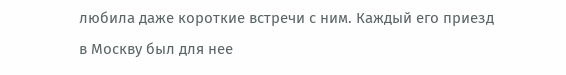любила даже короткие встречи с ним. Каждый его приезд в Москву был для нее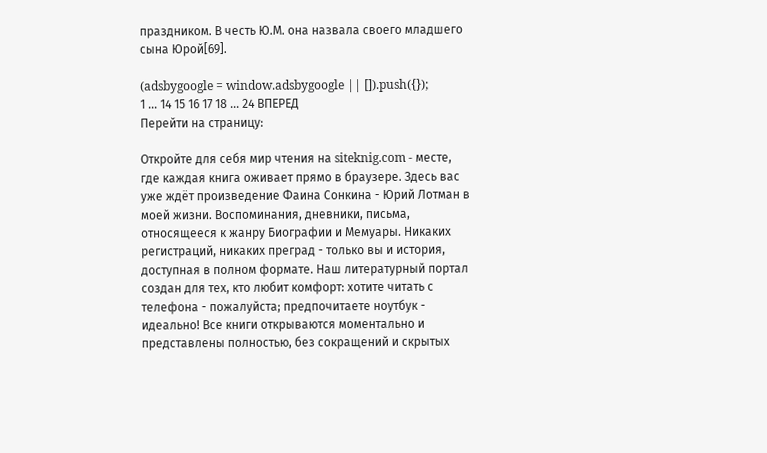праздником. В честь Ю.М. она назвала своего младшего сына Юрой[69].

(adsbygoogle = window.adsbygoogle || []).push({});
1 ... 14 15 16 17 18 ... 24 ВПЕРЕД
Перейти на страницу:

Откройте для себя мир чтения на siteknig.com - месте, где каждая книга оживает прямо в браузере. Здесь вас уже ждёт произведение Фаина Сонкина - Юрий Лотман в моей жизни. Воспоминания, дневники, письма, относящееся к жанру Биографии и Мемуары. Никаких регистраций, никаких преград - только вы и история, доступная в полном формате. Наш литературный портал создан для тех, кто любит комфорт: хотите читать с телефона - пожалуйста; предпочитаете ноутбук - идеально! Все книги открываются моментально и представлены полностью, без сокращений и скрытых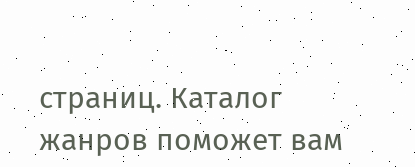страниц. Каталог жанров поможет вам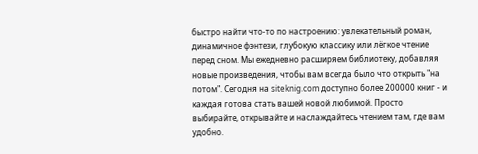быстро найти что-то по настроению: увлекательный роман, динамичное фэнтези, глубокую классику или лёгкое чтение перед сном. Мы ежедневно расширяем библиотеку, добавляя новые произведения, чтобы вам всегда было что открыть "на потом". Сегодня на siteknig.com доступно более 200000 книг - и каждая готова стать вашей новой любимой. Просто выбирайте, открывайте и наслаждайтесь чтением там, где вам удобно.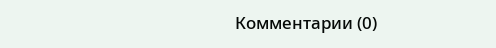Комментарии (0)